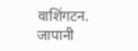वाशिंगटन. जापानी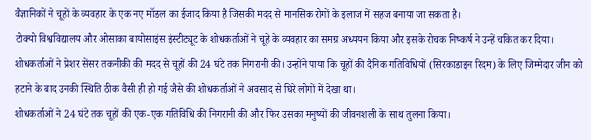वैज्ञानिकों ने चूहों के व्यवहार के एक नए मॉडल का ईजाद किया है जिसकी मदद से मानसिक रोगों के इलाज में सहज बनाया जा सकता है।
टोक्यो विश्वविद्यालय और ओसाका बायोसाइंस इंस्टीट्यूट के शोधकर्ताओं ने चूहे के व्यवहार का समग्र अध्ययन किया और इसके रोचक निष्कर्ष ने उन्हें चकित कर दिया।
शोधकर्ताओं ने प्रेशर सेंसर तकनीकी की मदद से चूहों की 24 घंटे तक निगरानी की। उन्होंने पाया कि चूहों की दैनिक गतिविधियों (सिरकाडाइन रिदम) के लिए जिम्मेदार जीन को हटाने के बाद उनकी स्थिति ठीक वैसी ही हो गई जैसे की शोधकर्ताओं ने अवसाद से घिरे लोगों में देखा था।
शोधकर्ताओं ने 24 घंटे तक चूहों की एक-एक गतिविधि की निगरानी की और फिर उसका मनुष्यों की जीवनशली के साथ तुलना किया।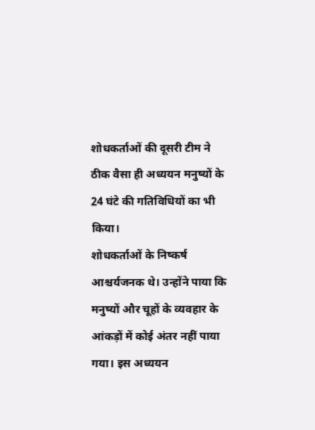शोधकर्ताओं की दूसरी टीम ने ठीक वैसा ही अध्ययन मनुष्यों के 24 घंटे की गतिविधियों का भी किया।
शोधकर्ताओं के निष्कर्ष आश्चर्यजनक थे। उन्होंने पाया कि मनुष्यों और चूहों के व्यवहार के आंकड़ों में कोई अंतर नहीं पाया गया। इस अध्ययन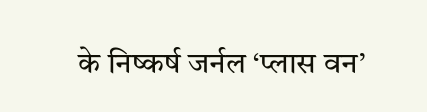के निष्कर्ष जर्नल ‘प्लास वन’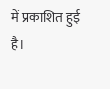में प्रकाशित हुई है।